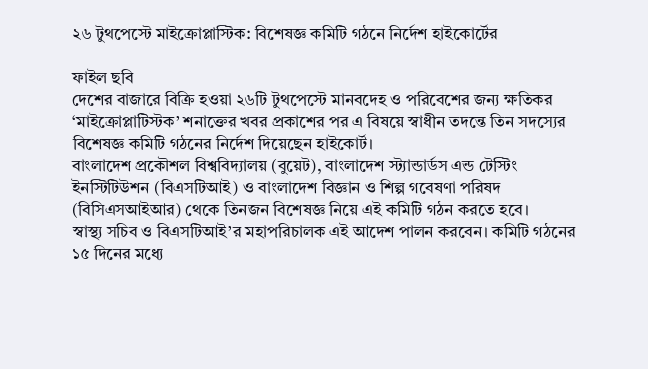২৬ টুথপেস্টে মাইক্রোপ্লাস্টিক: বিশেষজ্ঞ কমিটি গঠনে নির্দেশ হাইকোর্টের

ফাইল ছবি
দেশের বাজারে বিক্রি হওয়া ২৬টি টুথপেস্টে মানবদেহ ও পরিবেশের জন্য ক্ষতিকর ‘মাইক্রোপ্লাটিস্টক’ শনাক্তের খবর প্রকাশের পর এ বিষয়ে স্বাধীন তদন্তে তিন সদস্যের বিশেষজ্ঞ কমিটি গঠনের নির্দেশ দিয়েছেন হাইকোর্ট।
বাংলাদেশ প্রকৌশল বিশ্ববিদ্যালয় (বুয়েট), বাংলাদেশ স্ট্যান্ডার্ডস এন্ড টেস্টিং ইনস্টিটিউশন (বিএসটিআই) ও বাংলাদেশ বিজ্ঞান ও শিল্প গবেষণা পরিষদ (বিসিএসআইআর) থেকে তিনজন বিশেষজ্ঞ নিয়ে এই কমিটি গঠন করতে হবে।
স্বাস্থ্য সচিব ও বিএসটিআই’র মহাপরিচালক এই আদেশ পালন করবেন। কমিটি গঠনের ১৫ দিনের মধ্যে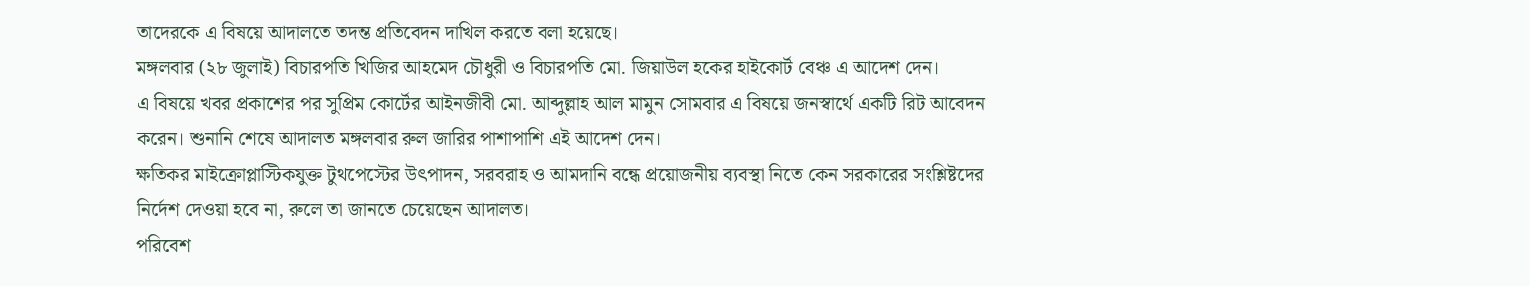তাদেরকে এ বিষয়ে আদালতে তদন্ত প্রতিবেদন দাখিল করতে বলা হয়েছে।
মঙ্গলবার (২৮ জুলাই) বিচারপতি খিজির আহমেদ চৌধুরী ও বিচারপতি মো. জিয়াউল হকের হাইকোর্ট বেঞ্চ এ আদেশ দেন।
এ বিষয়ে খবর প্রকাশের পর সুপ্রিম কোর্টের আইনজীবী মো. আব্দুল্লাহ আল মামুন সোমবার এ বিষয়ে জনস্বার্থে একটি রিট আবেদন করেন। শুনানি শেষে আদালত মঙ্গলবার রুল জারির পাশাপাশি এই আদেশ দেন।
ক্ষতিকর মাইক্রোপ্লাস্টিকযুক্ত টুথপেস্টের উৎপাদন, সরবরাহ ও আমদানি বন্ধে প্রয়োজনীয় ব্যবস্থা নিতে কেন সরকারের সংশ্লিষ্টদের নির্দেশ দেওয়া হবে না, রুলে তা জানতে চেয়েছেন আদালত।
পরিবেশ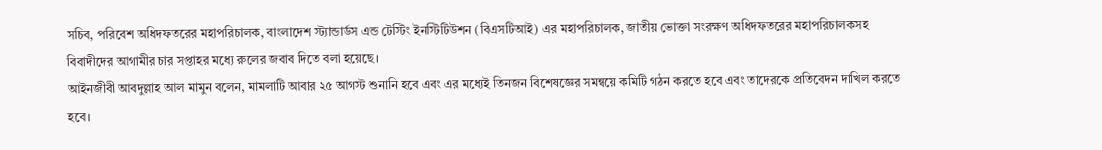সচিব, পরিবেশ অধিদফতরের মহাপরিচালক, বাংলাদেশ স্ট্যান্ডার্ডস এন্ড টেস্টিং ইনস্টিটিউশন (বিএসটিআই) এর মহাপরিচালক, জাতীয় ভোক্তা সংরক্ষণ অধিদফতরের মহাপরিচালকসহ বিবাদীদের আগামীর চার সপ্তাহর মধ্যে রুলের জবাব দিতে বলা হয়েছে।
আইনজীবী আবদুল্লাহ আল মামুন বলেন, মামলাটি আবার ২৫ আগস্ট শুনানি হবে এবং এর মধ্যেই তিনজন বিশেষজ্ঞের সমন্বয়ে কমিটি গঠন করতে হবে এবং তাদেরকে প্রতিবেদন দাখিল করতে হবে।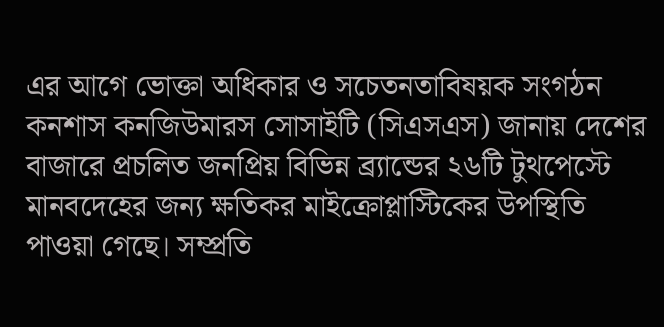এর আগে ভোক্তা অধিকার ও সচেতনতাবিষয়ক সংগঠন কনশাস কনজিউমারস সোসাইটি (সিএসএস) জানায় দেশের বাজারে প্রচলিত জনপ্রিয় বিভিন্ন ব্র্যান্ডের ২৬টি টুথপেস্টে মানবদেহের জন্য ক্ষতিকর মাইক্রোপ্লাস্টিকের উপস্থিতি পাওয়া গেছে। সম্প্রতি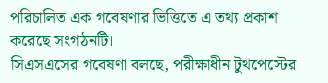পরিচালিত এক গবেষণার ভিত্তিতে এ তথ্য প্রকাশ করেছে সংগঠনটি।
সিএসএসের গবেষণা বলছে, পরীক্ষাধীন টুথপেস্টের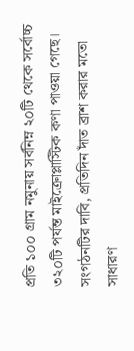প্রতি ১০০ গ্রাম নমুনায় সর্বনিম্ন ২০টি থেকে সর্বোচ্চ ৩২০টি পর্যন্ত মাইক্রোপ্লাস্টিক কণা পাওয়া গেছে। সংগঠনটির দাবি, প্রতিদিন দাঁত ব্রাশ করার মতো সাধারণ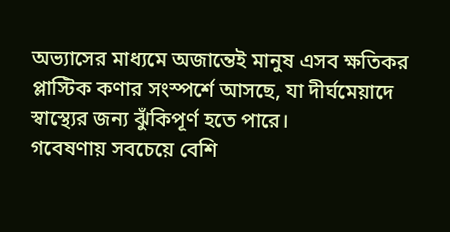অভ্যাসের মাধ্যমে অজান্তেই মানুষ এসব ক্ষতিকর প্লাস্টিক কণার সংস্পর্শে আসছে, যা দীর্ঘমেয়াদে স্বাস্থ্যের জন্য ঝুঁকিপূর্ণ হতে পারে।
গবেষণায় সবচেয়ে বেশি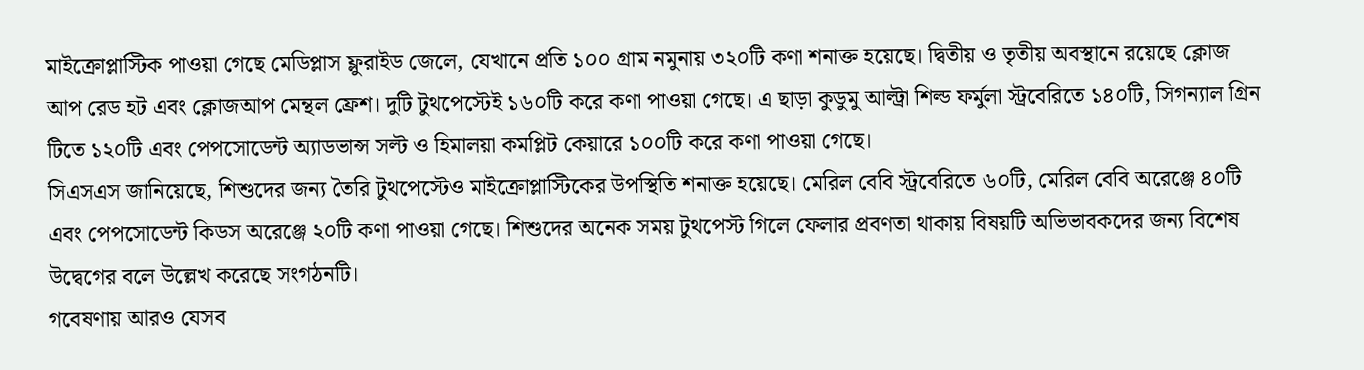মাইক্রোপ্লাস্টিক পাওয়া গেছে মেডিপ্লাস ফ্লুরাইড জেলে, যেখানে প্রতি ১০০ গ্রাম নমুনায় ৩২০টি কণা শনাক্ত হয়েছে। দ্বিতীয় ও তৃতীয় অবস্থানে রয়েছে ক্লোজ আপ রেড হট এবং ক্লোজআপ মেন্থল ফ্রেশ। দুটি টুথপেস্টেই ১৬০টি করে কণা পাওয়া গেছে। এ ছাড়া কুডুমু আল্ট্রা শিল্ড ফর্মুলা স্ট্রবেরিতে ১৪০টি, সিগন্যাল গ্রিন টিতে ১২০টি এবং পেপসোডেন্ট অ্যাডভান্স সল্ট ও হিমালয়া কমপ্লিট কেয়ারে ১০০টি করে কণা পাওয়া গেছে।
সিএসএস জানিয়েছে, শিশুদের জন্য তৈরি টুথপেস্টেও মাইক্রোপ্লাস্টিকের উপস্থিতি শনাক্ত হয়েছে। মেরিল বেবি স্ট্রবেরিতে ৬০টি, মেরিল বেবি অরেঞ্জে ৪০টি এবং পেপসোডেন্ট কিডস অরেঞ্জে ২০টি কণা পাওয়া গেছে। শিশুদের অনেক সময় টুথপেস্ট গিলে ফেলার প্রবণতা থাকায় বিষয়টি অভিভাবকদের জন্য বিশেষ উদ্বেগের বলে উল্লেখ করেছে সংগঠনটি।
গবেষণায় আরও যেসব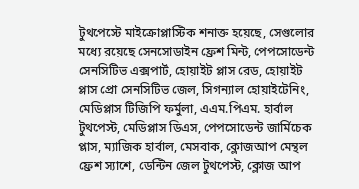টুথপেস্টে মাইক্রোপ্লাস্টিক শনাক্ত হয়েছে, সেগুলোর মধ্যে রয়েছে সেনসোডাইন ফ্রেশ মিন্ট, পেপসোডেন্ট সেনসিটিভ এক্সপার্ট, হোয়াইট প্লাস রেড, হোয়াইট প্লাস প্রো সেনসিটিভ জেল, সিগন্যাল হোয়াইটেনিং, মেডিপ্লাস টিজিপি ফর্মুলা, এএম.পিএম. হার্বাল টুথপেস্ট, মেডিপ্লাস ডিএস, পেপসোডেন্ট জার্মিচেক প্লাস, ম্যাজিক হার্বাল, মেসবাক, ক্লোজআপ মেন্থল ফ্রেশ স্যাশে, ডেন্টিন জেল টুথপেস্ট, ক্লোজ আপ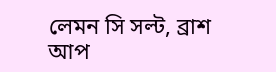লেমন সি সল্ট, ব্রাশ আপ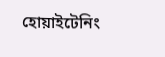হোয়াইটেনিং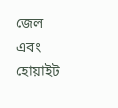জেল এবং হোয়াইট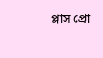প্লাস প্রো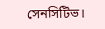সেনসিটিভ।